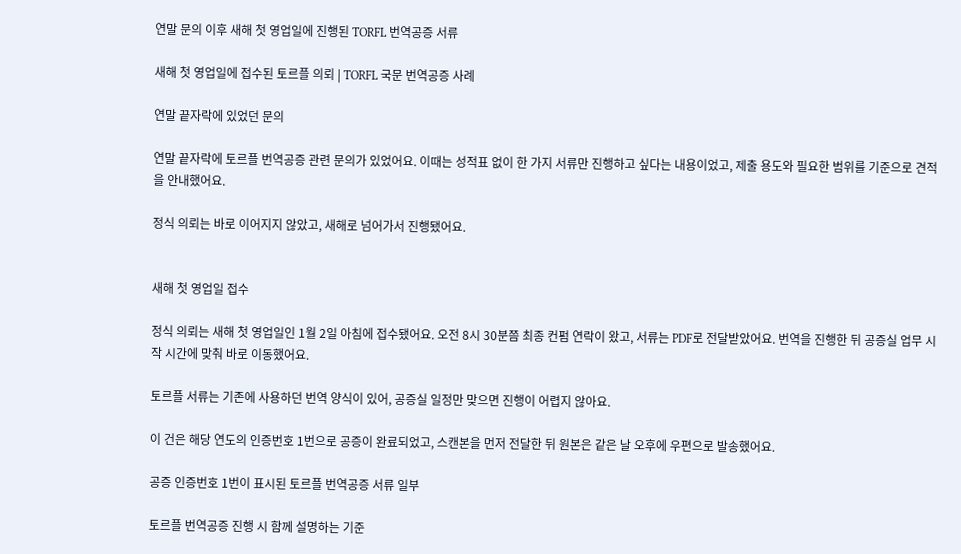연말 문의 이후 새해 첫 영업일에 진행된 TORFL 번역공증 서류

새해 첫 영업일에 접수된 토르플 의뢰 | TORFL 국문 번역공증 사례

연말 끝자락에 있었던 문의

연말 끝자락에 토르플 번역공증 관련 문의가 있었어요. 이때는 성적표 없이 한 가지 서류만 진행하고 싶다는 내용이었고, 제출 용도와 필요한 범위를 기준으로 견적을 안내했어요.

정식 의뢰는 바로 이어지지 않았고, 새해로 넘어가서 진행됐어요.


새해 첫 영업일 접수

정식 의뢰는 새해 첫 영업일인 1월 2일 아침에 접수됐어요. 오전 8시 30분쯤 최종 컨펌 연락이 왔고, 서류는 PDF로 전달받았어요. 번역을 진행한 뒤 공증실 업무 시작 시간에 맞춰 바로 이동했어요.

토르플 서류는 기존에 사용하던 번역 양식이 있어, 공증실 일정만 맞으면 진행이 어렵지 않아요.

이 건은 해당 연도의 인증번호 1번으로 공증이 완료되었고, 스캔본을 먼저 전달한 뒤 원본은 같은 날 오후에 우편으로 발송했어요.

공증 인증번호 1번이 표시된 토르플 번역공증 서류 일부

토르플 번역공증 진행 시 함께 설명하는 기준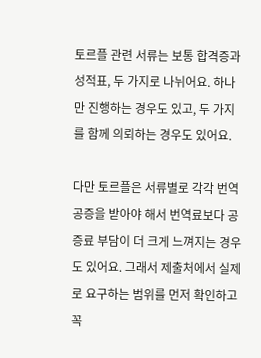토르플 관련 서류는 보통 합격증과 성적표, 두 가지로 나뉘어요. 하나만 진행하는 경우도 있고, 두 가지를 함께 의뢰하는 경우도 있어요.

다만 토르플은 서류별로 각각 번역공증을 받아야 해서 번역료보다 공증료 부담이 더 크게 느껴지는 경우도 있어요. 그래서 제출처에서 실제로 요구하는 범위를 먼저 확인하고 꼭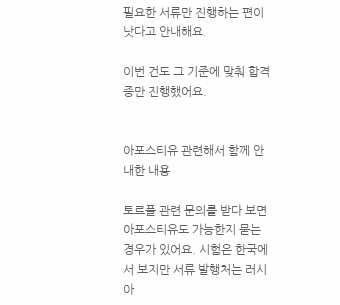필요한 서류만 진행하는 편이 낫다고 안내해요.

이번 건도 그 기준에 맞춰 합격증만 진행했어요.


아포스티유 관련해서 함께 안내한 내용

토르플 관련 문의를 받다 보면 아포스티유도 가능한지 묻는 경우가 있어요. 시험은 한국에서 보지만 서류 발행처는 러시아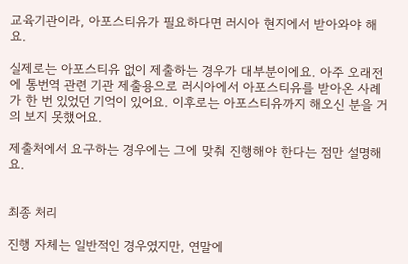교육기관이라, 아포스티유가 필요하다면 러시아 현지에서 받아와야 해요.

실제로는 아포스티유 없이 제출하는 경우가 대부분이에요. 아주 오래전에 통번역 관련 기관 제출용으로 러시아에서 아포스티유를 받아온 사례가 한 번 있었던 기억이 있어요. 이후로는 아포스티유까지 해오신 분을 거의 보지 못했어요.

제출처에서 요구하는 경우에는 그에 맞춰 진행해야 한다는 점만 설명해요.


최종 처리

진행 자체는 일반적인 경우였지만, 연말에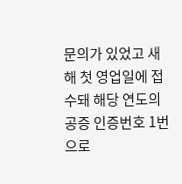문의가 있었고 새해 첫 영업일에 접수돼 해당 연도의 공증 인증번호 1번으로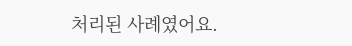처리된 사례였어요.